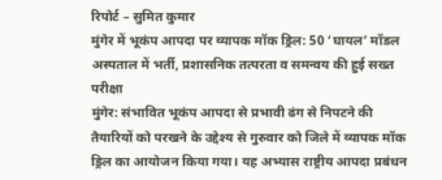रिपोर्ट – सुमित कुमार
मुंगेर में भूकंप आपदा पर व्यापक मॉक ड्रिल: 50 ‘घायल’ मॉडल अस्पताल में भर्ती, प्रशासनिक तत्परता व समन्वय की हुई सख्त परीक्षा
मुंगेर: संभावित भूकंप आपदा से प्रभावी ढंग से निपटने की तैयारियों को परखने के उद्देश्य से गुरुवार को जिले में व्यापक मॉक ड्रिल का आयोजन किया गया। यह अभ्यास राष्ट्रीय आपदा प्रबंधन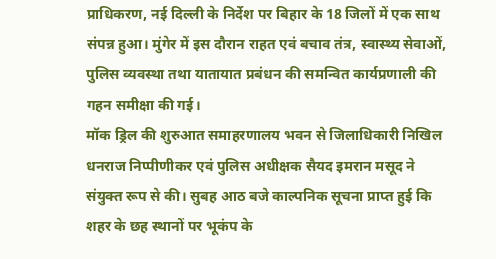प्राधिकरण, नई दिल्ली के निर्देश पर बिहार के 18 जिलों में एक साथ संपन्न हुआ। मुंगेर में इस दौरान राहत एवं बचाव तंत्र, स्वास्थ्य सेवाओं, पुलिस व्यवस्था तथा यातायात प्रबंधन की समन्वित कार्यप्रणाली की गहन समीक्षा की गई।
मॉक ड्रिल की शुरुआत समाहरणालय भवन से जिलाधिकारी निखिल धनराज निप्पीणीकर एवं पुलिस अधीक्षक सैयद इमरान मसूद ने संयुक्त रूप से की। सुबह आठ बजे काल्पनिक सूचना प्राप्त हुई कि शहर के छह स्थानों पर भूकंप के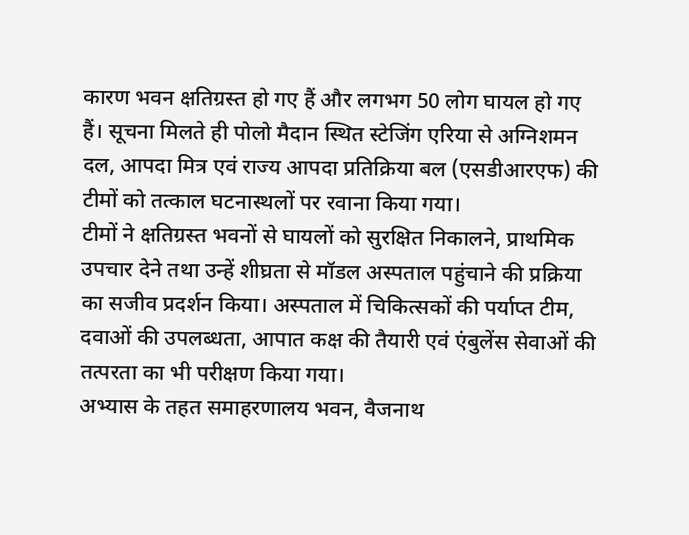कारण भवन क्षतिग्रस्त हो गए हैं और लगभग 50 लोग घायल हो गए हैं। सूचना मिलते ही पोलो मैदान स्थित स्टेजिंग एरिया से अग्निशमन दल, आपदा मित्र एवं राज्य आपदा प्रतिक्रिया बल (एसडीआरएफ) की टीमों को तत्काल घटनास्थलों पर रवाना किया गया।
टीमों ने क्षतिग्रस्त भवनों से घायलों को सुरक्षित निकालने, प्राथमिक उपचार देने तथा उन्हें शीघ्रता से मॉडल अस्पताल पहुंचाने की प्रक्रिया का सजीव प्रदर्शन किया। अस्पताल में चिकित्सकों की पर्याप्त टीम, दवाओं की उपलब्धता, आपात कक्ष की तैयारी एवं एंबुलेंस सेवाओं की तत्परता का भी परीक्षण किया गया।
अभ्यास के तहत समाहरणालय भवन, वैजनाथ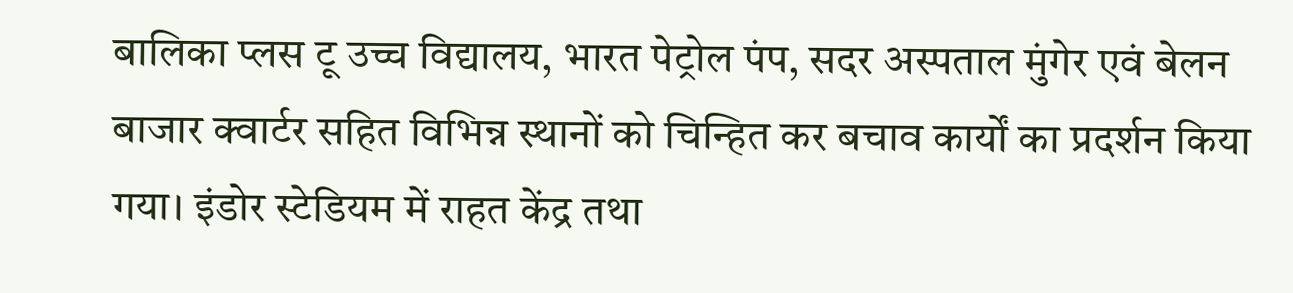बालिका प्लस टू उच्च विद्यालय, भारत पेट्रोल पंप, सदर अस्पताल मुंगेर एवं बेलन बाजार क्वार्टर सहित विभिन्न स्थानों को चिन्हित कर बचाव कार्यों का प्रदर्शन किया गया। इंडोर स्टेडियम में राहत केंद्र तथा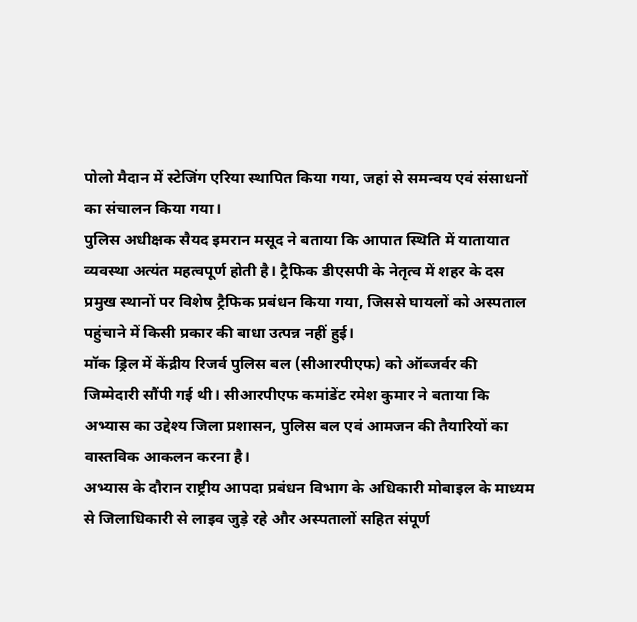पोलो मैदान में स्टेजिंग एरिया स्थापित किया गया, जहां से समन्वय एवं संसाधनों का संचालन किया गया।
पुलिस अधीक्षक सैयद इमरान मसूद ने बताया कि आपात स्थिति में यातायात व्यवस्था अत्यंत महत्वपूर्ण होती है। ट्रैफिक डीएसपी के नेतृत्व में शहर के दस प्रमुख स्थानों पर विशेष ट्रैफिक प्रबंधन किया गया, जिससे घायलों को अस्पताल पहुंचाने में किसी प्रकार की बाधा उत्पन्न नहीं हुई।
मॉक ड्रिल में केंद्रीय रिजर्व पुलिस बल (सीआरपीएफ) को ऑब्जर्वर की जिम्मेदारी सौंपी गई थी। सीआरपीएफ कमांडेंट रमेश कुमार ने बताया कि अभ्यास का उद्देश्य जिला प्रशासन, पुलिस बल एवं आमजन की तैयारियों का वास्तविक आकलन करना है।
अभ्यास के दौरान राष्ट्रीय आपदा प्रबंधन विभाग के अधिकारी मोबाइल के माध्यम से जिलाधिकारी से लाइव जुड़े रहे और अस्पतालों सहित संपूर्ण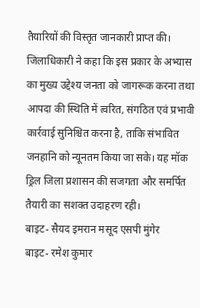तैयारियों की विस्तृत जानकारी प्राप्त की।
जिलाधिकारी ने कहा कि इस प्रकार के अभ्यास का मुख्य उद्देश्य जनता को जागरूक करना तथा आपदा की स्थिति में त्वरित, संगठित एवं प्रभावी कार्रवाई सुनिश्चित करना है, ताकि संभावित जनहानि को न्यूनतम किया जा सके। यह मॉक ड्रिल जिला प्रशासन की सजगता और समर्पित तैयारी का सशक्त उदाहरण रही।
बाइट- सैयद इमरान मसूद एसपी मुंगेर
बाइट- रमेश कुमार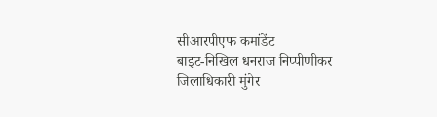सीआरपीएफ कमांडेंट
बाइट-निखिल धनराज निप्पीणीकर जिलाधिकारी मुंगेर